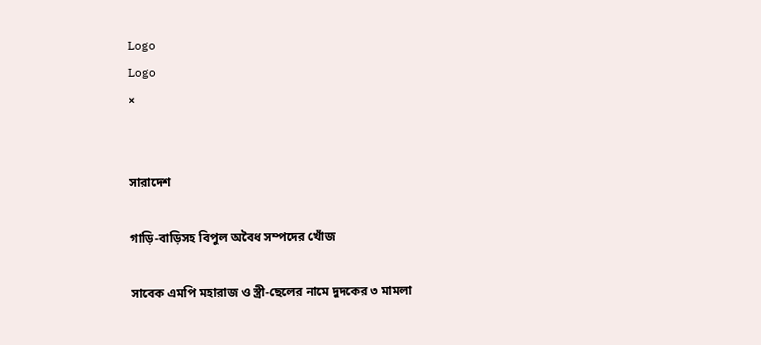Logo
Logo
×


সারাদেশ

গাড়ি-বাড়িসহ বিপুল অবৈধ সম্পদের খোঁজ

সাবেক এমপি মহারাজ ও স্ত্রী-ছেলের নামে দুদকের ৩ মামলা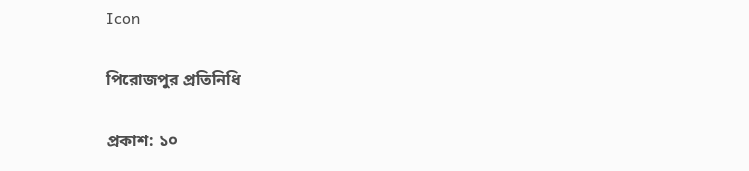Icon

পিরোজপুর প্রতিনিধি

প্রকাশ: ১০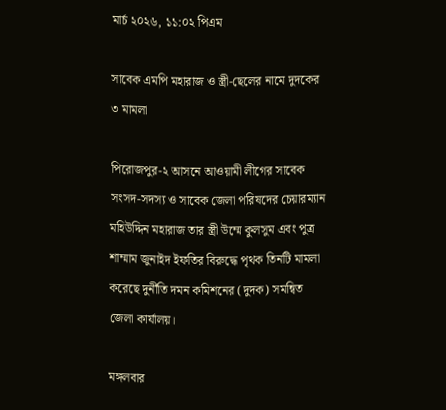মার্চ ২০২৬, ১১:০২ পিএম

সাবেক এমপি মহারাজ ও স্ত্রী-ছেলের নামে দুদকের ৩ মামলা

পিরোজপুর-২ আসনে আওয়ামী লীগের সাবেক সংসদ-সদস্য ও সাবেক জেলা পরিষদের চেয়ারম্যান মহিউদ্দিন মহারাজ তার স্ত্রী উম্মে কুলসুম এবং পুত্র শাম্মাম জুনাইদ ইফতির বিরুদ্ধে পৃথক তিনটি মামলা করেছে দুর্নীতি দমন কমিশনের (দুদক) সমন্বিত জেলা কার্যালয়।

মঙ্গলবার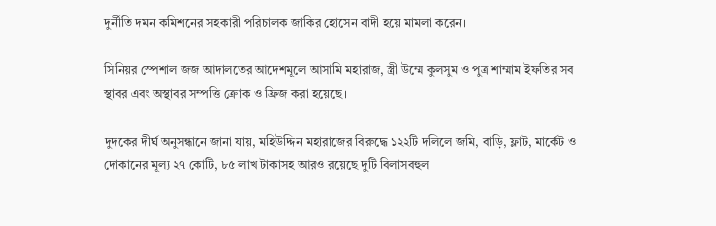দুর্নীতি দমন কমিশনের সহকারী পরিচালক জাকির হোসেন বাদী হয়ে মামলা করেন।

সিনিয়র স্পেশাল জজ আদালতের আদেশমূলে আসামি মহারাজ, স্ত্রী উম্মে কুলসুম ও পুত্র শাম্মাম ইফতির সব স্থাবর এবং অস্থাবর সম্পত্তি ক্রোক ও ফ্রিজ করা হয়েছে।

দুদকের দীর্ঘ অনুসন্ধানে জানা যায়, মহিউদ্দিন মহারাজের বিরুদ্ধে ১২২টি দলিলে জমি, বাড়ি, ফ্লাট, মার্কেট ও দোকানের মূল্য ২৭ কোটি, ৮৫ লাখ টাকাসহ আরও রয়েছে দুটি বিলাসবহুল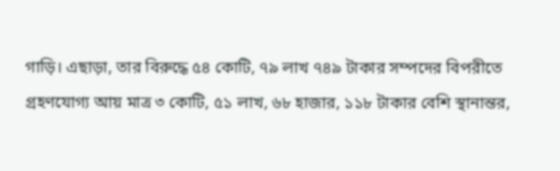গাড়ি। এছাড়া, তার বিরুদ্ধে ৫৪ কোটি, ৭৯ লাখ ৭৪৯ টাকার সম্পদের বিপরীতে গ্রহণযোগ্য আয় মাত্র ৩ কোটি, ৫১ লাখ, ৬৮ হাজার, ১১৮ টাকার বেশি স্থানান্তর,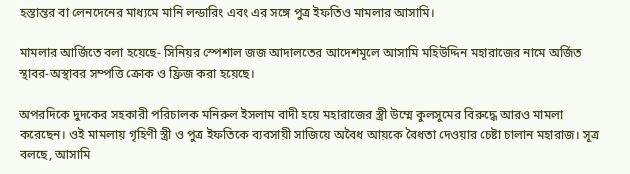হস্তান্তর বা লেনদেনের মাধ্যমে মানি লন্ডারিং এবং এর সঙ্গে পুত্র ইফতিও মামলার আসামি।

মামলার আর্জিতে বলা হয়েছে- সিনিয়র স্পেশাল জজ আদালতের আদেশমূলে আসামি মহিউদ্দিন মহারাজের নামে অর্জিত স্থাবর-অস্থাবর সম্পত্তি ক্রোক ও ফ্রিজ করা হয়েছে।

অপরদিকে দুদকের সহকারী পরিচালক মনিরুল ইসলাম বাদী হয়ে মহারাজের স্ত্রী উম্মে কুলসুমের বিরুদ্ধে আরও মামলা করেছেন। ওই মামলায় গৃহিণী স্ত্রী ও পুত্র ইফতিকে ব্যবসায়ী সাজিয়ে অবৈধ আয়কে বৈধতা দেওয়ার চেষ্টা চালান মহারাজ। সূত্র বলছে, আসামি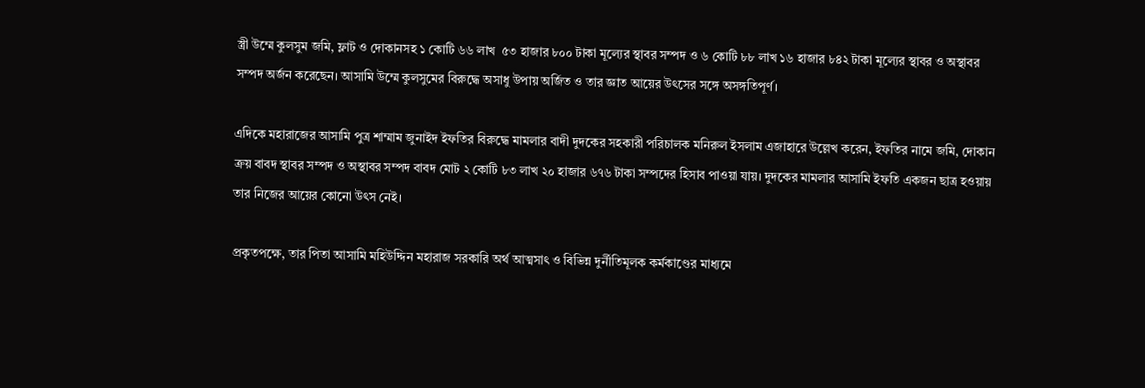স্ত্রী উম্মে কুলসুম জমি, ফ্লাট ও দোকানসহ ১ কোটি ৬৬ লাখ  ৫৩ হাজার ৮০০ টাকা মূল্যের স্থাবর সম্পদ ও ৬ কোটি ৮৮ লাখ ১৬ হাজার ৮৪২ টাকা মূল্যের স্থাবর ও অস্থাবর সম্পদ অর্জন করেছেন। আসামি উম্মে কুলসুমের বিরুদ্ধে অসাধু উপায় অর্জিত ও তার জ্ঞাত আয়ের উৎসের সঙ্গে অসঙ্গতিপূর্ণ।

এদিকে মহারাজের আসামি পুত্র শাম্মাম জুনাইদ ইফতির বিরুদ্ধে মামলার বাদী দুদকের সহকারী পরিচালক মনিরুল ইসলাম এজাহারে উল্লেখ করেন, ইফতির নামে জমি, দোকান ক্রয় বাবদ স্থাবর সম্পদ ও অস্থাবর সম্পদ বাবদ মোট ২ কোটি ৮৩ লাখ ২০ হাজার ৬৭৬ টাকা সম্পদের হিসাব পাওয়া যায়। দুদকের মামলার আসামি ইফতি একজন ছাত্র হওয়ায় তার নিজের আয়ের কোনো উৎস নেই।

প্রকৃতপক্ষে, তার পিতা আসামি মহিউদ্দিন মহারাজ সরকারি অর্থ আত্মসাৎ ও বিভিন্ন দুর্নীতিমূলক কর্মকাণ্ডের মাধ্যমে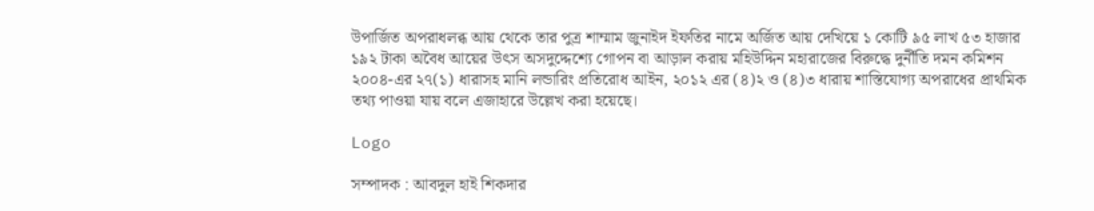উপার্জিত অপরাধলব্ধ আয় থেকে তার পুত্র শাম্মাম জুনাইদ ইফতির নামে অর্জিত আয় দেখিয়ে ১ কোটি ৯৫ লাখ ৫৩ হাজার ১৯২ টাকা অবৈধ আয়ের উৎস অসদুদ্দেশ্যে গোপন বা আড়াল করায় মহিউদ্দিন মহারাজের বিরুদ্ধে দুর্নীতি দমন কমিশন ২০০৪-এর ২৭(১) ধারাসহ মানি লন্ডারিং প্রতিরোধ আইন, ২০১২ এর (৪)২ ও (৪)৩ ধারায় শাস্তিযোগ্য অপরাধের প্রাথমিক তথ্য পাওয়া যায় বলে এজাহারে উল্লেখ করা হয়েছে।

Logo

সম্পাদক : আবদুল হাই শিকদার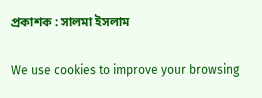প্রকাশক : সালমা ইসলাম

We use cookies to improve your browsing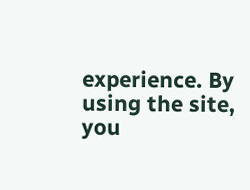experience. By using the site, you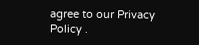agree to our Privacy Policy .